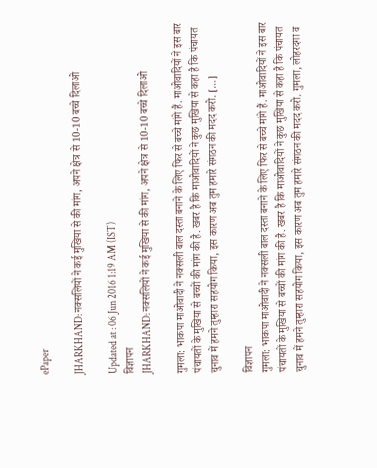ePaper

JHARKHAND: नक्सलियों ने कई मुखिया से की मांग, अपने क्षेत्र से 10-10 बच्चे दिलाओ

Updated at : 06 Jun 2016 1:19 AM (IST)
विज्ञापन
JHARKHAND: नक्सलियों ने कई मुखिया से की मांग, अपने क्षेत्र से 10-10 बच्चे दिलाओ

गुमला: भाकपा माओवादी ने नक्सली बाल दस्ता बनाने के लिए फिर से बच्चे मांगे हैं. माओवादियों ने इस बार पंचायतों के मुखिया से बच्चों की मांग की है. खबर है कि माओवादियों ने कुछ मुखिया से कहा है कि पंचायत चुनाव में हमने तुम्हारा सहयोग किया, इस कारण अब तुम हमारे संगठन की मदद करो. […]

विज्ञापन
गुमला: भाकपा माओवादी ने नक्सली बाल दस्ता बनाने के लिए फिर से बच्चे मांगे हैं. माओवादियों ने इस बार पंचायतों के मुखिया से बच्चों की मांग की है. खबर है कि माओवादियों ने कुछ मुखिया से कहा है कि पंचायत चुनाव में हमने तुम्हारा सहयोग किया, इस कारण अब तुम हमारे संगठन की मदद करो. गुमला, लोहरदगा व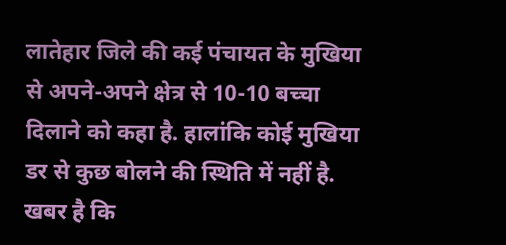लातेहार जिले की कई पंचायत के मुखिया से अपने-अपने क्षेत्र से 10-10 बच्चा दिलाने को कहा है. हालांकि कोई मुखिया डर से कुछ बोलने की स्थिति में नहीं है. खबर है कि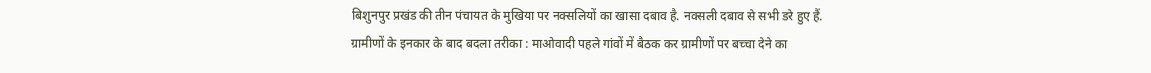बिशुनपुर प्रखंड की तीन पंचायत के मुखिया पर नक्सलियों का खासा दबाव है. नक्सली दबाव से सभी डरे हुए हैं.
ग्रामीणों के इनकार के बाद बदला तरीका : माओवादी पहले गांवों में बैठक कर ग्रामीणों पर बच्चा देने का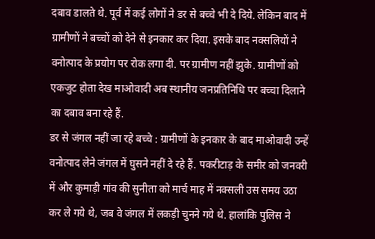दबाव डालते थे. पूर्व में कई लोगों ने डर से बच्चे भी दे दिये. लेकिन बाद में ग्रामीणों ने बच्चों को देने से इनकार कर दिया. इसके बाद नक्सलियों ने वनोत्पाद के प्रयोग पर रोक लगा दी. पर ग्रामीण नहीं झुके. ग्रामीणों को एकजुट होता देख माओवादी अब स्थानीय जनप्रतिनिधि पर बच्चा दिलाने का दबाव बना रहे हैं.
डर से जंगल नहीं जा रहे बच्चे : ग्रामीणों के इनकार के बाद माओवादी उन्हें वनोत्पाद लेने जंगल में घुसने नहीं दे रहे हैं. पकरीटाड़ के समीर को जनवरी में और कुमाड़ी गांव की सुनीता को मार्च माह में नक्सली उस समय उठा कर ले गये थे, जब वे जंगल में लकड़ी चुनने गये थे. हालांकि पुलिस ने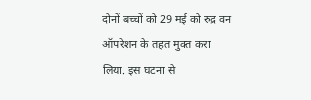दोनों बच्चों को 29 मई को रुद्र वन ऑपरेशन के तहत मुक्त करा लिया. इस घटना से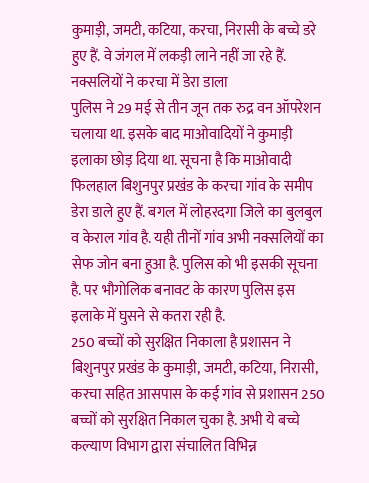कुमाड़ी, जमटी, कटिया, करचा, निरासी के बच्चे डरे हुए हैं. वे जंगल में लकड़ी लाने नहीं जा रहे हैं.
नक्सलियों ने करचा में डेरा डाला
पुलिस ने 29 मई से तीन जून तक रुद्र वन ऑपरेशन चलाया था. इसके बाद माओवादियों ने कुमाड़ी इलाका छोड़ दिया था. सूचना है कि माओवादी फिलहाल बिशुनपुर प्रखंड के करचा गांव के समीप डेरा डाले हुए हैं. बगल में लोहरदगा जिले का बुलबुल व केराल गांव है. यही तीनों गांव अभी नक्सलियों का सेफ जोन बना हुआ है. पुलिस को भी इसकी सूचना है. पर भौगोलिक बनावट के कारण पुलिस इस इलाके में घुसने से कतरा रही है.
250 बच्चों को सुरक्षित निकाला है प्रशासन ने
बिशुनपुर प्रखंड के कुमाड़ी, जमटी, कटिया, निरासी, करचा सहित आसपास के कई गांव से प्रशासन 250 बच्चों को सुरक्षित निकाल चुका है. अभी ये बच्चे कल्याण विभाग द्वारा संचालित विभिन्न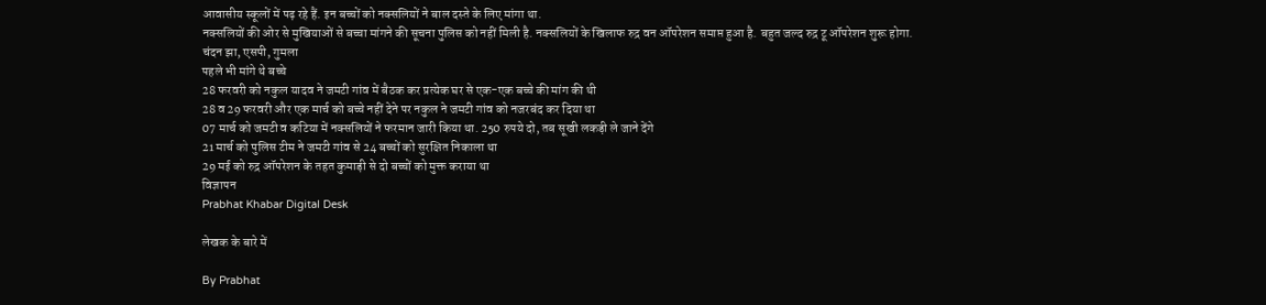आवासीय स्कूलों में पढ़ रहे हैं. इन बच्चों को नक्सलियों ने बाल दस्ते के लिए मांगा था.
नक्सलियों की ओर से मुखियाओं से बच्चा मांगने की सूचना पुलिस को नहीं मिली है. नक्सलियों के खिलाफ रुद्र वन ऑपरेशन समाप्त हुआ है. बहुत जल्द रुद्र टू ऑपरेशन शुरू होगा.
चंदन झा, एसपी, गुमला
पहले भी मांगे थे बच्चे
28 फरवरी को नकुल यादव ने जमटी गांव में बैठक कर प्रत्येक घर से एक-एक बच्चे की मांग की थी
28 व 29 फरवरी और एक मार्च को बच्चे नहीं देने पर नकुल ने जमटी गांव को नजरबंद कर दिया था
07 मार्च को जमटी व कटिया में नक्सलियों ने फरमान जारी किया था. 250 रुपये दो, तब सूखी लकड़ी ले जाने देंगे
21 मार्च को पुलिस टीम ने जमटी गांव से 24 बच्चों को सुरक्षित निकाला था
29 मई को रुद्र ऑपरेशन के तहत कुमाड़ी से दो बच्चों को मुक्त कराया था
विज्ञापन
Prabhat Khabar Digital Desk

लेखक के बारे में

By Prabhat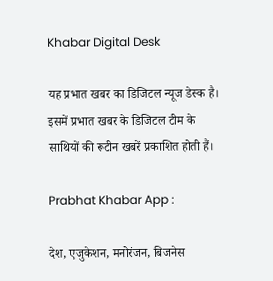Khabar Digital Desk

यह प्रभात खबर का डिजिटल न्यूज डेस्क है। इसमें प्रभात खबर के डिजिटल टीम के साथियों की रूटीन खबरें प्रकाशित होती हैं।

Prabhat Khabar App :

देश, एजुकेशन, मनोरंजन, बिजनेस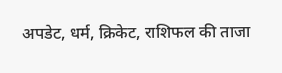अपडेट, धर्म, क्रिकेट, राशिफल की ताजा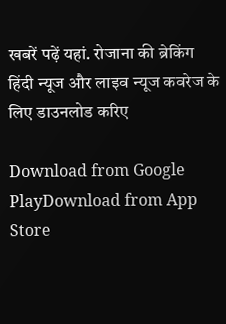खबरें पढ़ें यहां. रोजाना की ब्रेकिंग हिंदी न्यूज और लाइव न्यूज कवरेज के लिए डाउनलोड करिए

Download from Google PlayDownload from App Store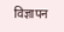विज्ञापन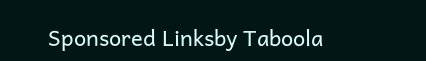Sponsored Linksby Taboola